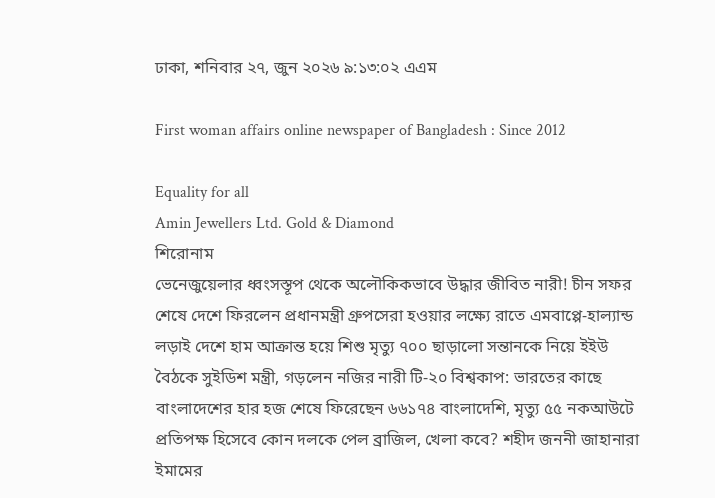ঢাকা, শনিবার ২৭, জুন ২০২৬ ৯:১৩:০২ এএম

First woman affairs online newspaper of Bangladesh : Since 2012

Equality for all
Amin Jewellers Ltd. Gold & Diamond
শিরোনাম
ভেনেজুয়েলার ধ্বংসস্তূপ থেকে অলৌকিকভাবে উদ্ধার জীবিত নারী! চীন সফর শেষে দেশে ফিরলেন প্রধানমন্ত্রী গ্রুপসেরা হওয়ার লক্ষ্যে রাতে এমবাপ্পে-হাল্যান্ড লড়াই দেশে হাম আক্রান্ত হয়ে শিশু মৃত্যু ৭০০ ছাড়ালো সন্তানকে নিয়ে ইইউ বৈঠকে সুইডিশ মন্ত্রী, গড়লেন নজির নারী টি-২০ বিশ্বকাপ: ভারতের কাছে বাংলাদেশের হার হজ শেষে ফিরেছেন ৬৬১৭৪ বাংলাদেশি, মৃত্যু ৫৫ নকআউটে প্রতিপক্ষ হিসেবে কোন দলকে পেল ব্রাজিল, খেলা কবে? শহীদ জননী জাহানারা ইমামের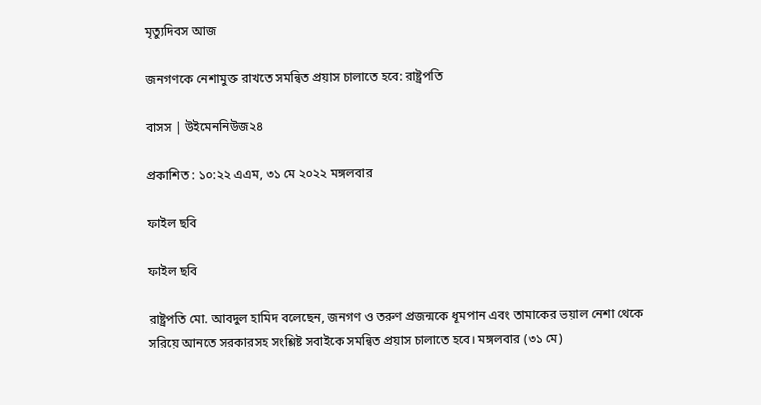মৃত্যুদিবস আজ

জনগণকে নেশামুক্ত রাখতে সমন্বিত প্রয়াস চালাতে হবে: রাষ্ট্রপতি

বাসস | উইমেননিউজ২৪

প্রকাশিত : ১০:২২ এএম, ৩১ মে ২০২২ মঙ্গলবার

ফাইল ছবি

ফাইল ছবি

রাষ্ট্রপতি মো. আবদুল হামিদ বলেছেন, জনগণ ও তরুণ প্রজন্মকে ধূমপান এবং তামাকের ভয়াল নেশা থেকে সরিয়ে আনতে সরকারসহ সংশ্লিষ্ট সবাইকে সমন্বিত প্রয়াস চালাতে হবে। মঙ্গলবার (৩১ মে)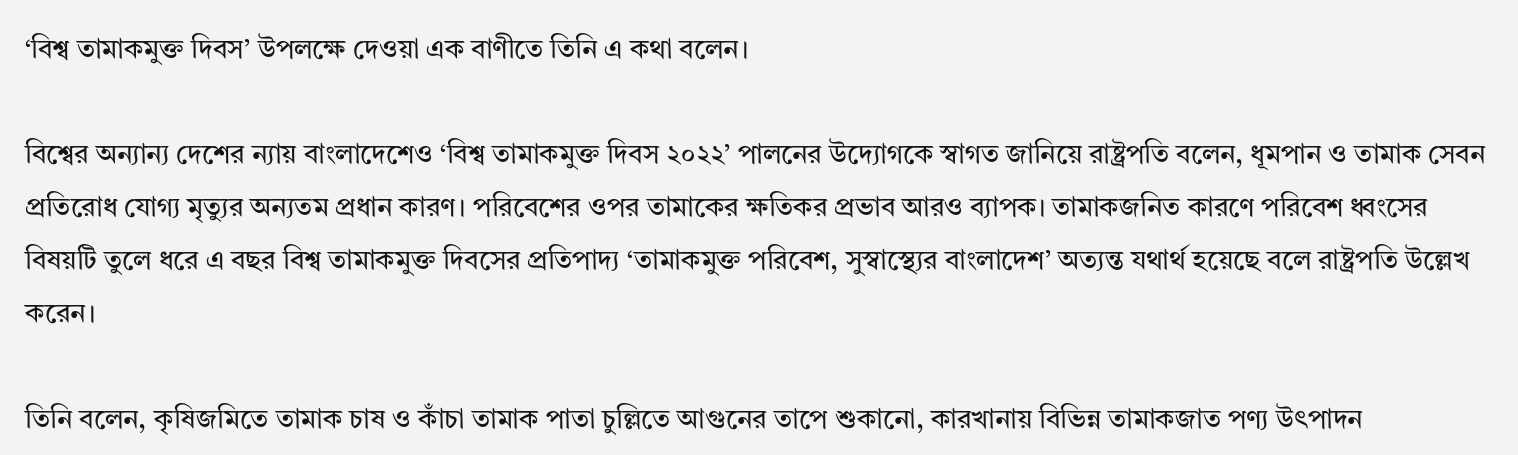‘বিশ্ব তামাকমুক্ত দিবস’ উপলক্ষে দেওয়া এক বাণীতে তিনি এ কথা বলেন।

বিশ্বের অন্যান্য দেশের ন্যায় বাংলাদেশেও ‘বিশ্ব তামাকমুক্ত দিবস ২০২২’ পালনের উদ্যোগকে স্বাগত জানিয়ে রাষ্ট্রপতি বলেন, ধূমপান ও তামাক সেবন প্রতিরোধ যোগ্য মৃত্যুর অন্যতম প্রধান কারণ। পরিবেশের ওপর তামাকের ক্ষতিকর প্রভাব আরও ব্যাপক। তামাকজনিত কারণে পরিবেশ ধ্বংসের বিষয়টি তুলে ধরে এ বছর বিশ্ব তামাকমুক্ত দিবসের প্রতিপাদ্য ‘তামাকমুক্ত পরিবেশ, সুস্বাস্থ্যের বাংলাদেশ’ অত্যন্ত যথার্থ হয়েছে বলে রাষ্ট্রপতি উল্লেখ করেন।

তিনি বলেন, কৃষিজমিতে তামাক চাষ ও কাঁচা তামাক পাতা চুল্লিতে আগুনের তাপে শুকানো, কারখানায় বিভিন্ন তামাকজাত পণ্য উৎপাদন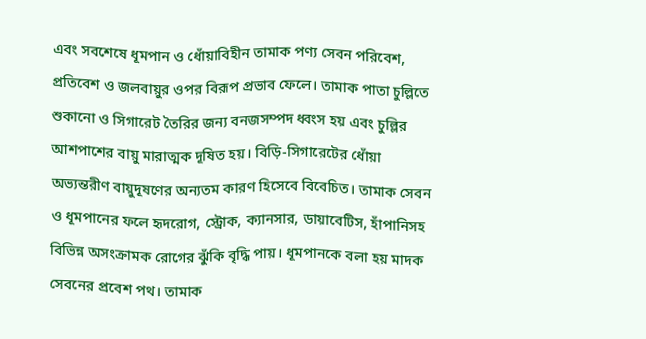এবং সবশেষে ধূমপান ও ধোঁয়াবিহীন তামাক পণ্য সেবন পরিবেশ, প্রতিবেশ ও জলবায়ুর ওপর বিরূপ প্রভাব ফেলে। তামাক পাতা চুল্লিতে শুকানো ও সিগারেট তৈরির জন্য বনজসম্পদ ধ্বংস হয় এবং চুল্লির আশপাশের বায়ু মারাত্মক দূষিত হয়। বিড়ি-সিগারেটের ধোঁয়া অভ্যন্তরীণ বায়ুদূষণের অন্যতম কারণ হিসেবে বিবেচিত। তামাক সেবন ও ধূমপানের ফলে হৃদরোগ, স্ট্রোক, ক্যানসার, ডায়াবেটিস, হাঁপানিসহ বিভিন্ন অসংক্রামক রোগের ঝুঁকি বৃদ্ধি পায়। ধূমপানকে বলা হয় মাদক সেবনের প্রবেশ পথ। তামাক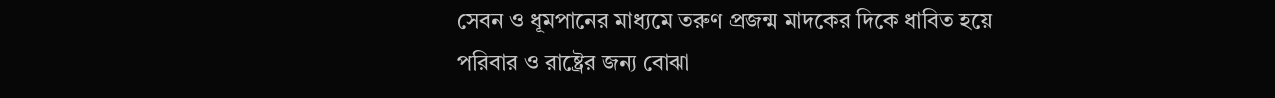সেবন ও ধূমপানের মাধ্যমে তরুণ প্রজন্ম মাদকের দিকে ধাবিত হয়ে পরিবার ও রাষ্ট্রের জন্য বোঝা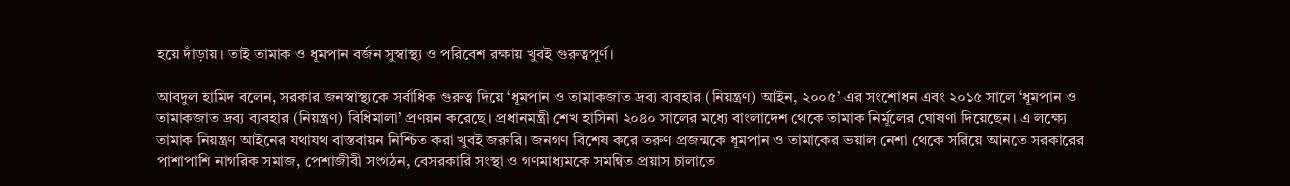হয়ে দাঁড়ায়। তাই তামাক ও ধূমপান বর্জন সুস্বাস্থ্য ও পরিবেশ রক্ষায় খুবই গুরুত্বপূর্ণ।

আবদুল হামিদ বলেন, সরকার জনস্বাস্থ্যকে সর্বাধিক গুরুত্ব দিয়ে ‘ধূমপান ও তামাকজাত দ্রব্য ব্যবহার (নিয়ন্ত্রণ) আইন, ২০০৫’ এর সংশোধন এবং ২০১৫ সালে ‘ধূমপান ও তামাকজাত দ্রব্য ব্যবহার (নিয়ন্ত্রণ) বিধিমালা’ প্রণয়ন করেছে। প্রধানমন্ত্রী শেখ হাসিনা ২০৪০ সালের মধ্যে বাংলাদেশ থেকে তামাক নির্মূলের ঘোষণা দিয়েছেন। এ লক্ষ্যে তামাক নিয়ন্ত্রণ আইনের যথাযথ বাস্তবায়ন নিশ্চিত করা খুবই জরুরি। জনগণ বিশেষ করে তরুণ প্রজন্মকে ধূমপান ও তামাকের ভয়াল নেশা থেকে সরিয়ে আনতে সরকারের পাশাপাশি নাগরিক সমাজ, পেশাজীবী সংগঠন, বেসরকারি সংস্থা ও গণমাধ্যমকে সমন্বিত প্রয়াস চালাতে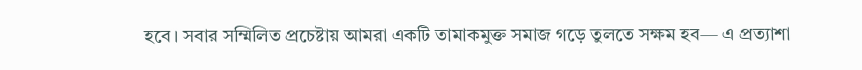হবে। সবার সম্মিলিত প্রচেষ্টায় আমরা একটি তামাকমুক্ত সমাজ গড়ে তুলতে সক্ষম হব— এ প্রত্যাশা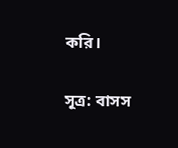করি।

সূত্র: বাসস